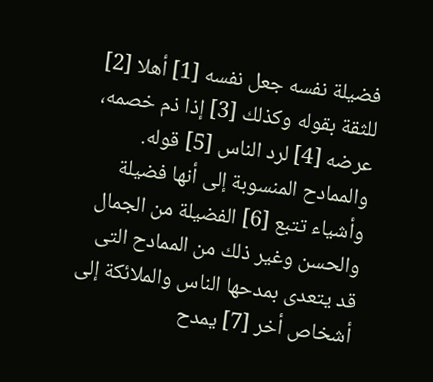فضيلة نفسه جعل نفسه [1] أهلا [2] للثقة بقوله وكذلك [3] إذا ذم خصمه، عرضه [4] لرد الناس [5] قوله.
والممادح المنسوبة إلى أنها فضيلة وأشياء تتبع [6] الفضيلة من الجمال والحسن وغير ذلك من الممادح التى قد يتعدى بمدحها الناس والملائكة إلى أشخاص أخر [7] يمدح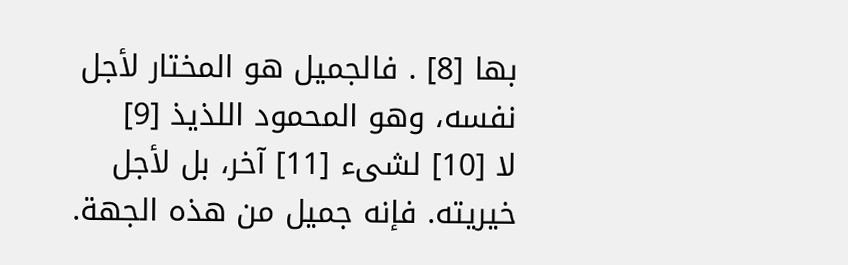بها [8] . فالجميل هو المختار لأجل نفسه، وهو المحمود اللذيذ [9]
لا [10] لشىء [11] آخر، بل لأجل خيريته. فإنه جميل من هذه الجهة.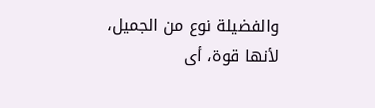والفضيلة نوع من الجميل، لأنها قوة، أى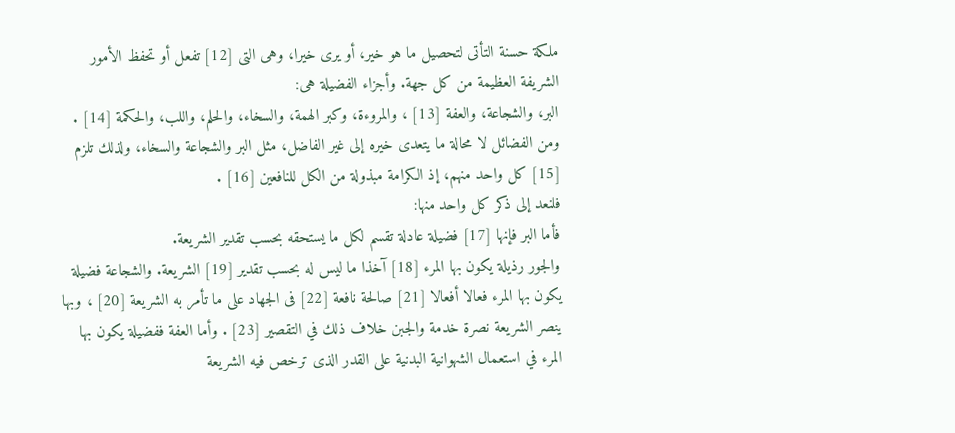ملكة حسنة التأتى لتحصيل ما هو خير، أو يرى خيرا، وهى التى [12] تفعل أو تحفظ الأمور الشريفة العظيمة من كل جهة. وأجزاء الفضيلة هى:
البر، والشجاعة، والعفة [13] ، والمروءة، وكبر الهمة، والسخاء، والحلم، واللب، والحكمة [14] .
ومن الفضائل لا محالة ما يتعدى خيره إلى غير الفاضل، مثل البر والشجاعة والسخاء، ولذلك تلزم [15] كل واحد منهم، إذ الكرامة مبذولة من الكل للنافعين [16] .
فلنعد إلى ذكر كل واحد منها:
فأما البر فإنها [17] فضيلة عادلة تقسم لكل ما يستحقه بحسب تقدير الشريعة.
والجور رذيلة يكون بها المرء [18] آخذا ما ليس له بحسب تقدير [19] الشريعة. والشجاعة فضيلة يكون بها المرء فعالا أفعالا [21] صالحة نافعة [22] فى الجهاد على ما تأمر به الشريعة [20] ، وبها ينصر الشريعة نصرة خدمة والجبن خلاف ذلك في التقصير [23] . وأما العفة ففضيلة يكون بها المرء في استعمال الشهوانية البدنية على القدر الذى ترخص فيه الشريعة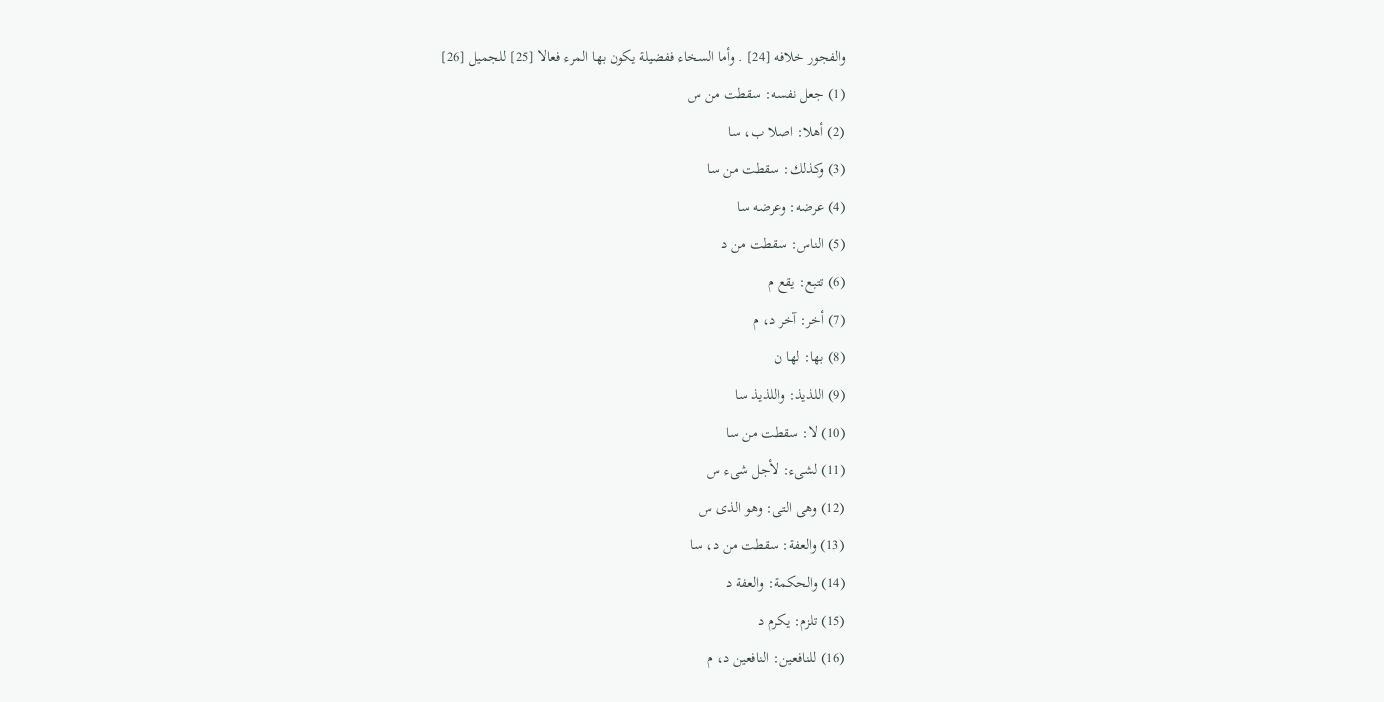والفجور خلافه [24] . وأما السخاء ففضيلة يكون بها المرء فعالا [25] للجميل [26]
(1) جعل نفسه: سقطت من س
(2) أهلا: اصلا ب، سا
(3) وكذلك: سقطت من سا
(4) عرضه: وعرضه سا
(5) الناس: سقطت من د
(6) تتبع: يقع م
(7) أخر: آخر د، م
(8) بها: لها ن
(9) اللذيذ: واللذيذ سا
(10) لا: سقطت من سا
(11) لشىء: لأجل شىء س
(12) وهى التى: وهو الذى س
(13) والعفة: سقطت من د، سا
(14) والحكمة: والعفة د
(15) تلزم: يكرم د
(16) للنافعين: النافعين د، م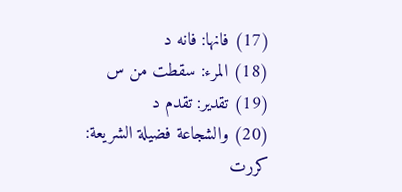(17) فانها: فانه د
(18) المرء: سقطت من س
(19) تقدير: تقدم د
(20) والشجاعة فضيلة الشريعة: كررت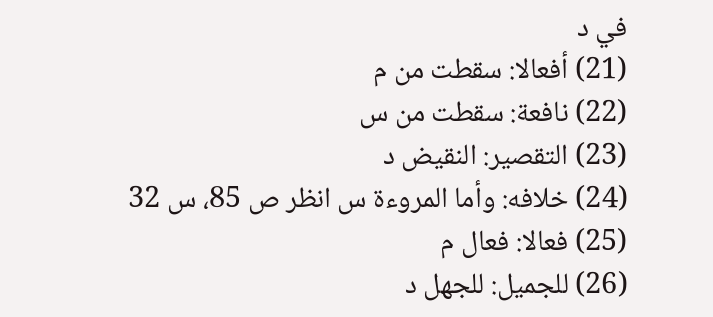في د
(21) أفعالا: سقطت من م
(22) نافعة: سقطت من س
(23) التقصير: النقيض د
(24) خلافه: وأما المروءة س انظر ص 85، س 32
(25) فعالا: فعال م
(26) للجميل: للجهل د